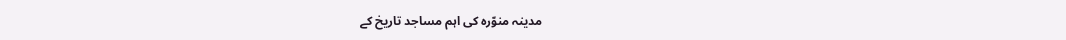مدینہ منوّرہ کی اہم مساجد تاریخ کے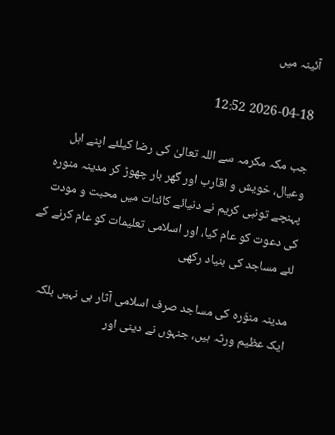آئینہ میں

2026-04-18 12:52

جب مکہ مکرمہ سے اللہ تعالیٰ کی رضا کیلئے اپنے اہل وعیال، خویش و اقارب اور گھر بار چھوڑ کر مدینہ منورہ پہنچے تونبی کریم نے دنیائے کائنات میں محبت و مودت کی دعوت کو عام کیا، اور اسلامی تعلیمات کو عام کرنے کے لئے مساجد کی بنیاد رکھی

مدینہ منوّرہ کی مساجد صرف اسلامی آثار ہی نہیں بلکہ ایک عظیم ورثہ ہیں، جنہوں نے دینی اور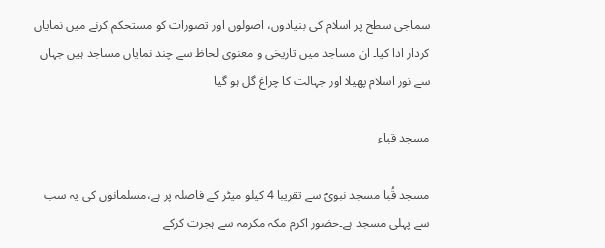سماجی سطح پر اسلام کی بنیادوں، اصولوں اور تصورات کو مستحکم کرنے میں نمایاں کردار ادا کیا۔ ان مساجد میں تاریخی و معنوی لحاظ سے چند نمایاں مساجد ہیں جہاں سے نور اسلام پھیلا اور جہالت کا چراغ گل ہو گیا

مسجد قباء

مسجد قُبا مسجد نبویؐ سے تقریبا 4 کیلو میٹر کے فاصلہ پر ہے،مسلمانوں کی یہ سب سے پہلی مسجد ہے۔حضور اکرم مکہ مکرمہ سے ہجرت کرکے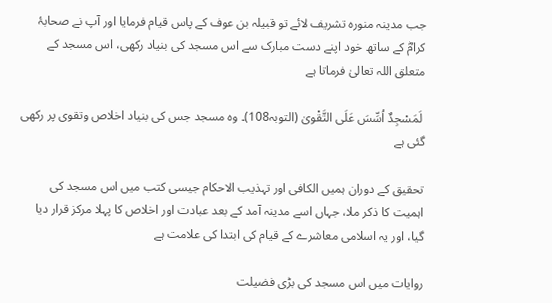جب مدینہ منورہ تشریف لائے تو قبیلہ بن عوف کے پاس قیام فرمایا اور آپ نے صحابۂ کرامؓ کے ساتھ خود اپنے دست مبارک سے اس مسجد کی بنیاد رکھی، اس مسجد کے متعلق اللہ تعالیٰ فرماتا ہے

 لَمَسْجِدٌ اُسِّسَ عَلَی التَّقْویٰ (التوبہ108)۔ وہ مسجد جس کی بنیاد اخلاص وتقوی پر رکھی گئی ہے

تحقیق کے دوران ہمیں الکافی اور تہذیب الاحکام جیسی کتب میں اس مسجد کی اہمیت کا ذکر ملا، جہاں اسے مدینہ آمد کے بعد عبادت اور اخلاص کا پہلا مرکز قرار دیا گیا، اور یہ اسلامی معاشرے کے قیام کی ابتدا کی علامت ہے

روایات میں اس مسجد کی بڑی فضیلت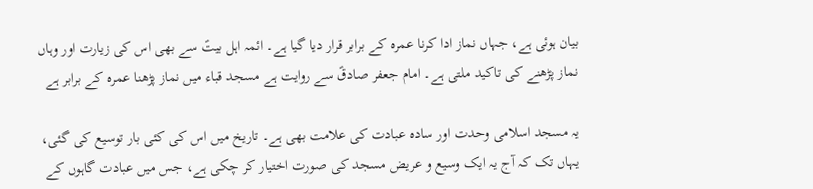بیان ہوئی ہے، جہاں نماز ادا کرنا عمرہ کے برابر قرار دیا گیا ہے۔ ائمہ اہل بیتؑ سے بھی اس کی زیارت اور وہاں نماز پڑھنے کی تاکید ملتی ہے۔ امام جعفر صادقؑ سے روایت ہے مسجد قباء میں نماز پڑھنا عمرہ کے برابر ہے

یہ مسجد اسلامی وحدت اور سادہ عبادت کی علامت بھی ہے۔ تاریخ میں اس کی کئی بار توسیع کی گئی، یہاں تک کہ آج یہ ایک وسیع و عریض مسجد کی صورت اختیار کر چکی ہے، جس میں عبادت گاہوں کے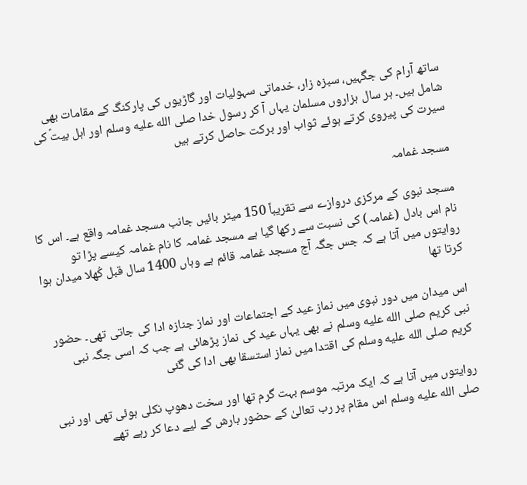ساتھ آرام کی جگہیں، سبزہ زار، خدماتی سہولیات اور گاڑیوں کی پارکنگ کے مقامات بھی شامل ہیں۔ ہر سال ہزاروں مسلمان یہاں آ کر رسول خدا صلى الله عليه وسلم اور اہل بیتؑ کی سیرت کی پیروی کرتے ہوئے ثواب اور برکت حاصل کرتے ہیں

مسجد غمامہ

مسجد نبوی کے مرکزی دروازے سے تقریباً 150 میٹر بائیں جانب مسجد غمامہ واقع ہے۔ اس کا نام اس بادل (غمامہ) کی نسبت سے رکھا گیا ہے مسجد غمامہ کا نام غمامہ کیسے پڑا تو روایتوں میں آتا ہے کہ جس جگہ آج مسجد غمامہ قائم ہے وہاں 1400 سال قبل کُھلا میدان ہوا کرتا تھا

اس میدان میں دور نبوی میں نماز عید کے اجتماعات اور نماز جنازہ ادا کی جاتی تھی۔ حضور نبی کریم صلى الله عليه وسلم نے بھی یہاں عید کی نماز پڑھائی ہے جب کہ اسی جگہ نبی کریم صلى الله عليه وسلم کی اقتدا میں نماز استسقا بھی ادا کی گئی

روایتوں میں آتا ہے کہ ایک مرتبہ موسم بہت گرم تھا اور سخت دھوپ نکلی ہوئی تھی اور نبی صلى الله عليه وسلم اس مقام پر رب تعالیٰ کے حضور بارش کے لیے دعا کر رہے تھے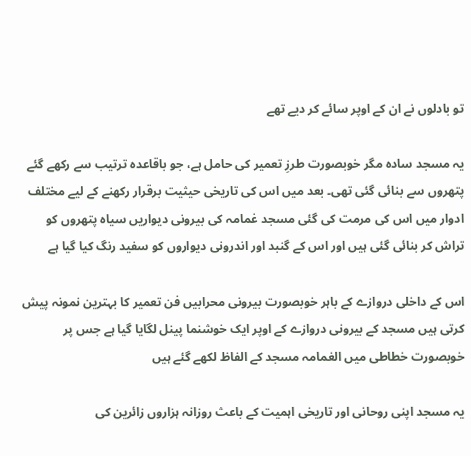تو بادلوں نے ان کے اوپر سائے کر دیے تھے

یہ مسجد سادہ مگر خوبصورت طرزِ تعمیر کی حامل ہے، جو باقاعدہ ترتیب سے رکھے گئے پتھروں سے بنائی گئی تھی۔ بعد میں اس کی تاریخی حیثیت برقرار رکھنے کے لیے مختلف ادوار میں اس کی مرمت کی گئی مسجد غمامہ کی بیرونی دیواریں سیاہ پتھروں کو تراش کر بنائی گئی ہیں اور اس کے گنبد اور اندرونی دیواروں کو سفید رنگ کیا گیا ہے

اس کے داخلی دروازے کے باہر خوبصورت بیرونی محرابیں فن تعمیر کا بہترین نمونہ پیش کرتی ہیں مسجد کے بیرونی دروازے کے اوپر ایک خوشنما پینل لگایا گیا ہے جس پر خوبصورت خطاطی میں الغمامہ مسجد کے الفاظ لکھے گئے ہیں

یہ مسجد اپنی روحانی اور تاریخی اہمیت کے باعث روزانہ ہزاروں زائرین کی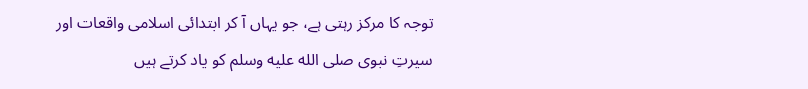توجہ کا مرکز رہتی ہے، جو یہاں آ کر ابتدائی اسلامی واقعات اور سیرتِ نبوی صلى الله عليه وسلم کو یاد کرتے ہیں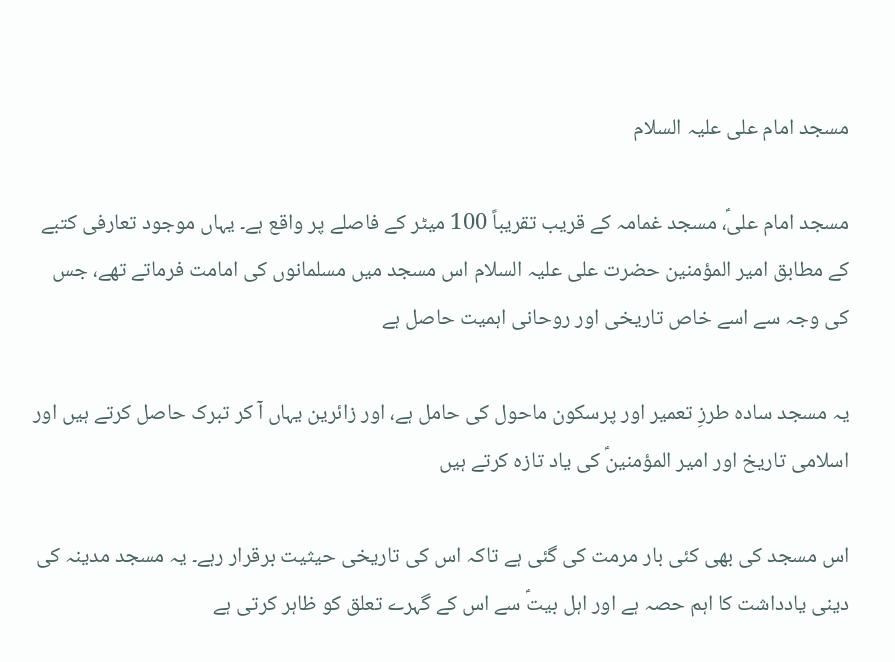مسجد امام علی علیہ السلام

مسجد امام علیؑ، مسجد غمامہ کے قریب تقریباً 100 میٹر کے فاصلے پر واقع ہے۔ یہاں موجود تعارفی کتبے کے مطابق امیر المؤمنین حضرت علی علیہ السلام اس مسجد میں مسلمانوں کی امامت فرماتے تھے، جس کی وجہ سے اسے خاص تاریخی اور روحانی اہمیت حاصل ہے

یہ مسجد سادہ طرزِ تعمیر اور پرسکون ماحول کی حامل ہے، اور زائرین یہاں آ کر تبرک حاصل کرتے ہیں اور اسلامی تاریخ اور امیر المؤمنینؑ کی یاد تازہ کرتے ہیں

اس مسجد کی بھی کئی بار مرمت کی گئی ہے تاکہ اس کی تاریخی حیثیت برقرار رہے۔ یہ مسجد مدینہ کی دینی یادداشت کا اہم حصہ ہے اور اہل بیتؑ سے اس کے گہرے تعلق کو ظاہر کرتی ہے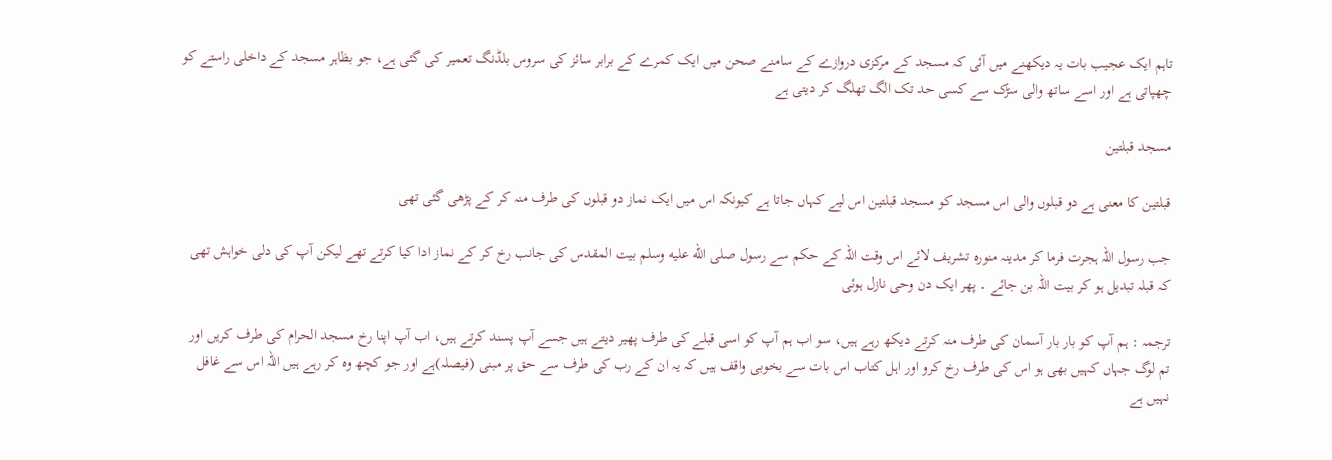تاہم ایک عجیب بات یہ دیکھنے میں آئی کہ مسجد کے مرکزی دروازے کے سامنے صحن میں ایک کمرے کے برابر سائز کی سروس بلڈنگ تعمیر کی گئی ہے، جو بظاہر مسجد کے داخلی راستے کو چھپاتی ہے اور اسے ساتھ والی سڑک سے کسی حد تک الگ تھلگ کر دیتی ہے

مسجد قبلتین

قبلتین کا معنی ہے دو قبلوں والی اس مسجد کو مسجد قبلتین اس لیے کہاں جاتا ہے کیونکہ اس میں ایک نماز دو قبلوں کی طرف منہ کر کے پڑھی گئی تھی

جب رسول اللہ ہجرت فرما کر مدینہ منورہ تشریف لائے اس وقت اللہ کے حکم سے رسول صلى الله عليه وسلم بیت المقدس کی جانب رخ کر کے نماز ادا کیا کرتے تھے لیکن آپ کی دلی خواہش تھی کہ قبلہ تبدیل ہو کر بیت اللہ بن جائے ۔ پھر ایک دن وحی نازل ہوئی

ترجمہ : ہم آپ کو بار بار آسمان کی طرف منہ کرتے دیکھ رہے ہیں، سو اب ہم آپ کو اسی قبلے کی طرف پھیر دیتے ہیں جسے آپ پسند کرتے ہیں، اب آپ اپنا رخ مسجد الحرام کی طرف کریں اور تم لوگ جہاں کہیں بھی ہو اس کی طرف رخ کرو اور اہل کتاب اس بات سے بخوبی واقف ہیں کہ یہ ان کے رب کی طرف سے حق پر مبنی (فیصلہ)ہے اور جو کچھ وہ کر رہے ہیں اللہ اس سے غافل نہیں ہے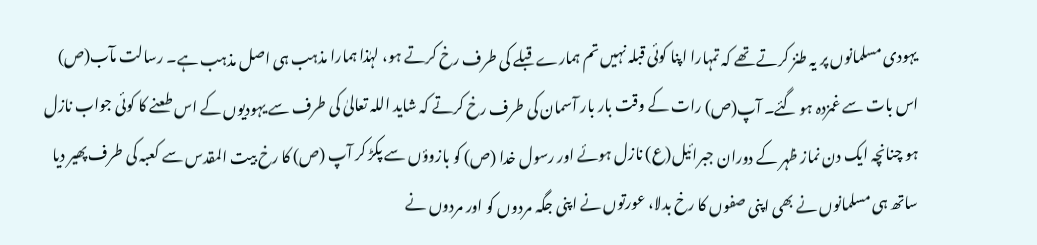یہودی مسلمانوں پر یہ طنز کرتے تھے کہ تمہارا اپنا کوئی قبلہ نہیں تم ہمارے قبلے کی طرف رخ کرتے ہو، لہٰذا ہمارا مذہب ہی اصل مذہب ہے۔ رسالت مآب(ص) اس بات سے غمزدہ ہو گئے۔ آپ(ص) رات کے وقت بار بار آسمان کی طرف رخ کرتے کہ شاید اللہ تعالیٰ کی طرف سے یہودیوں کے اس طعنے کا کوئی جواب نازل ہو چنانچہ ایک دن نماز ظہر کے دوران جبرائیل(ع) نازل ہوئے اور رسول خدا (ص) کو بازوؤں سے پکڑ کر آپ (ص) کا رخ بیت المقدس سے کعبہ کی طرف پھیر دیا ساتھ ہی مسلمانوں نے بھی اپنی صفوں کا رخ بدلا، عورتوں نے اپنی جگہ مردوں کو اور مردوں نے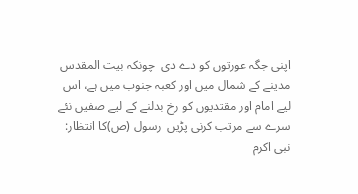اپنی جگہ عورتوں کو دے دی  چونکہ بیت المقدس مدینے کے شمال میں اور کعبہ جنوب میں ہے، اس لیے امام اور مقتدیوں کو رخ بدلنے کے لیے صفیں نئے سرے سے مرتب کرنی پڑیں  رسول (ص)کا انتظار: نبی اکرم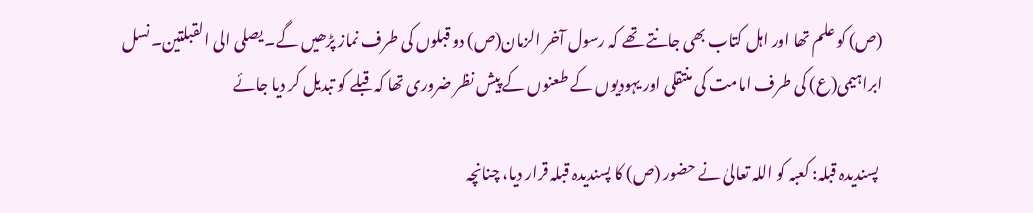(ص) کو علم تھا اور اہل کتاب بھی جانتے تھے کہ رسول آخر الزمان(ص) دو قبلوں کی طرف نماز پڑھیں گے۔ یصلی الی القبلتین۔ نسل ابراہیمی(ع) کی طرف امامت کی منتقلی اور یہودیوں کے طعنوں کے پیش نظر ضروری تھا کہ قبلے کو تبدیل کر دیا جائے

 پسندیدہ قبلہ: کعبہ کو اللہ تعالیٰ نے حضور (ص) کا پسندیدہ قبلہ قرار دیا، چنانچہ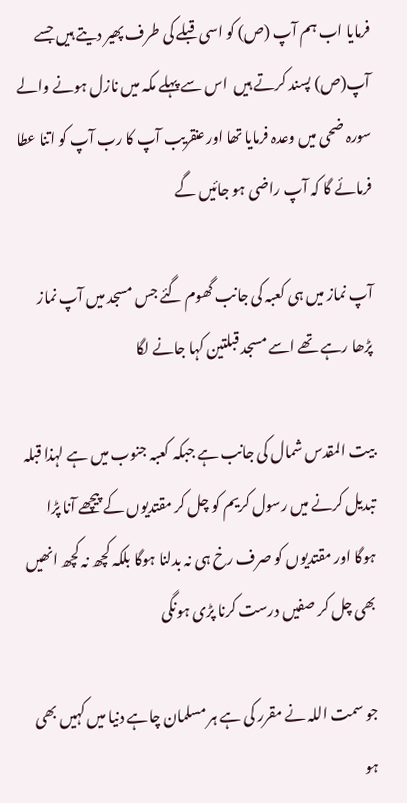فرمایا اب ہم آپ (ص) کو اسی قبلے کی طرف پھیر دیتے ہیں جسے آپ(ص) پسند کرتے ہیں  اس سے پہلے مکہ میں نازل ہونے والے سورہ ضحی میں وعدہ فرمایا تھا اور عنقریب آپ کا رب آپ کو اتنا عطا فرمائے گا کہ آپ راضی ہو جائیں گے

آپ نماز میں ہی کعبہ کی جانب گھوم گئے جس مسجد میں آپ نماز پڑھا رہے تھے اسے مسجد قبلتین کہا جانے لگا

بیت المقدس شمال کی جانب ہے جبکہ کعبہ جنوب میں ہے لہذا قبلہ تبدیل کرنے میں رسول کریم کو چل کر مقتدیوں کے پیچھے آنا پڑا ہوگا اور مقتدیوں کو صرف رخ ہی نہ بدلنا ہوگا بلکہ کچھ نہ کچھ انھیں بھی چل کر صفیں درست کرنا پڑی ہونگی

جو سمت اللہ نے مقرر کی ہے ہر مسلمان چاہے دنیا میں کہیں بھی ہو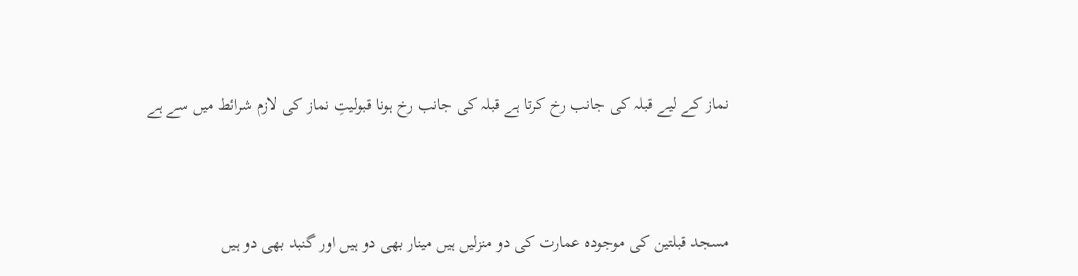نماز کے لیے قبلہ کی جانب رخ کرتا ہے قبلہ کی جانب رخ ہونا قبولیتِ نماز کی لازم شرائط میں سے ہے



مسجد قبلتین کی موجودہ عمارت کی دو منزلیں ہیں مینار بھی دو ہیں اور گنبد بھی دو ہیں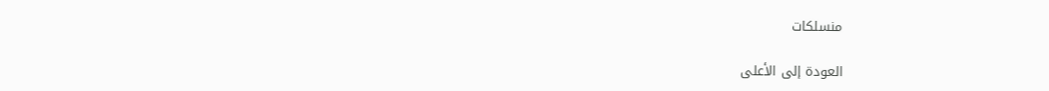منسلکات

العودة إلى الأعلى